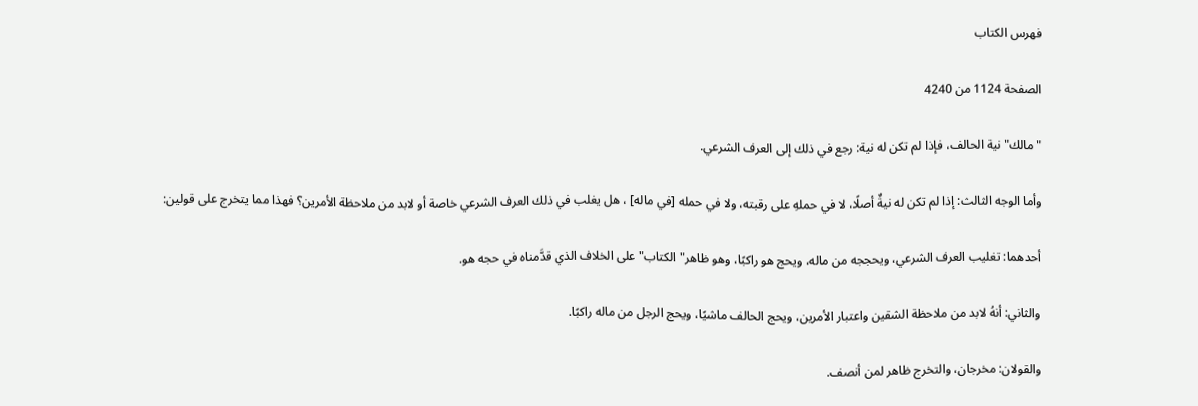فهرس الكتاب

الصفحة 1124 من 4240

"مالك"نية الحالف، فإذا لم تكن له نية: رجع في ذلك إلى العرف الشرعي.

وأما الوجه الثالث: إذا لم تكن له نيةٌ أصلًا، لا في حملهِ على رقبته، ولا في حمله [في ماله] ، هل يغلب في ذلك العرف الشرعي خاصة أو لابد من ملاحظة الأمرين؟ فهذا مما يتخرج على قولين:

أحدهما: تغليب العرف الشرعي، ويحججه من ماله، ويحج هو راكبًا، وهو ظاهر"الكتاب"على الخلاف الذي قدَّمناه في حجه هو.

والثاني: أنهُ لابد من ملاحظة الشقين واعتبار الأمرين، ويحج الحالف ماشيًا، ويحج الرجل من ماله راكبًا.

والقولان: مخرجان، والتخرج ظاهر لمن أنصف.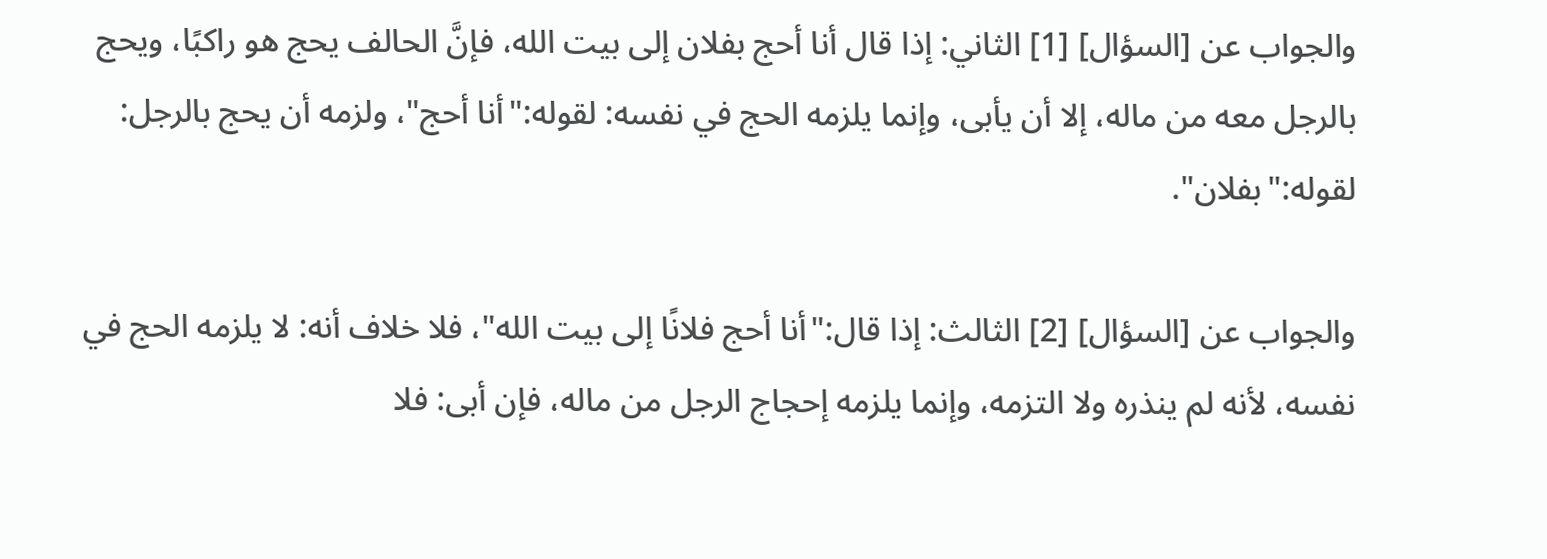والجواب عن [السؤال] [1] الثاني: إذا قال أنا أحج بفلان إلى بيت الله، فإنَّ الحالف يحج هو راكبًا، ويحج بالرجل معه من ماله، إلا أن يأبى، وإنما يلزمه الحج في نفسه: لقوله:"أنا أحج"، ولزمه أن يحج بالرجل: لقوله:"بفلان".

والجواب عن [السؤال] [2] الثالث: إذا قال:"أنا أحج فلانًا إلى بيت الله"، فلا خلاف أنه: لا يلزمه الحج في نفسه، لأنه لم ينذره ولا التزمه، وإنما يلزمه إحجاج الرجل من ماله، فإن أبى: فلا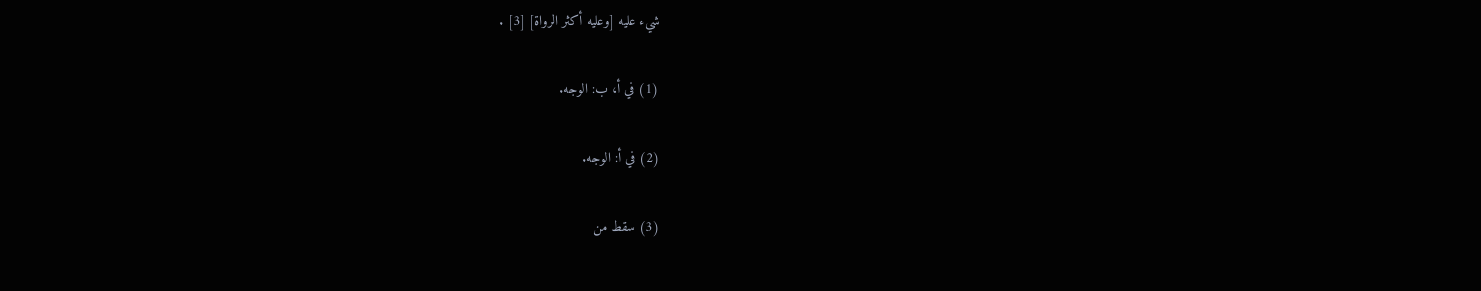شيء عليه [وعليه أكثر الرواة] [3] .

(1) في أ، ب: الوجه.

(2) في أ: الوجه.

(3) سقط من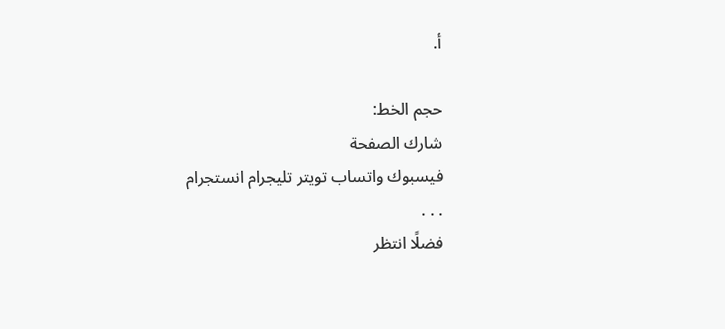أ.

حجم الخط:
شارك الصفحة
فيسبوك واتساب تويتر تليجرام انستجرام
. . .
فضلًا انتظر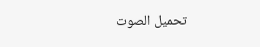تحميل الصوت